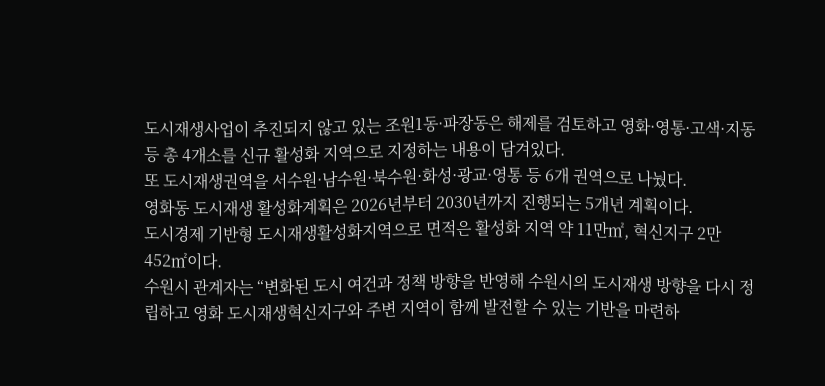도시재생사업이 추진되지 않고 있는 조원1동·파장동은 해제를 검토하고 영화·영통·고색·지동 등 총 4개소를 신규 활성화 지역으로 지정하는 내용이 담겨있다.
또 도시재생권역을 서수원·남수원·북수원·화성·광교·영통 등 6개 권역으로 나눴다.
영화동 도시재생 활성화계획은 2026년부터 2030년까지 진행되는 5개년 계획이다.
도시경제 기반형 도시재생활성화지역으로 면적은 활성화 지역 약 11만㎡, 혁신지구 2만 452㎡이다.
수원시 관계자는 “변화된 도시 여건과 정책 방향을 반영해 수원시의 도시재생 방향을 다시 정립하고 영화 도시재생혁신지구와 주변 지역이 함께 발전할 수 있는 기반을 마련하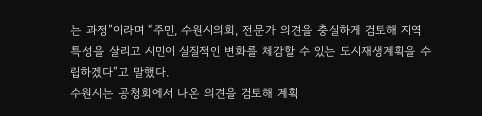는 과정”이라며 “주민, 수원시의회, 전문가 의견을 충실하게 검토해 지역 특성을 살리고 시민이 실질적인 변화를 체감할 수 있는 도시재생계획을 수립하겠다”고 말했다.
수원시는 공청회에서 나온 의견을 검토해 계획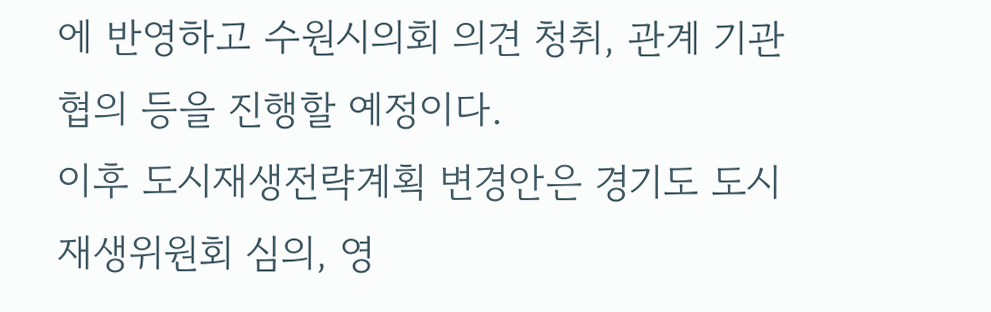에 반영하고 수원시의회 의견 청취, 관계 기관 협의 등을 진행할 예정이다.
이후 도시재생전략계획 변경안은 경기도 도시재생위원회 심의, 영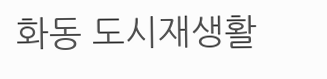화동 도시재생활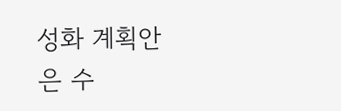성화 계획안은 수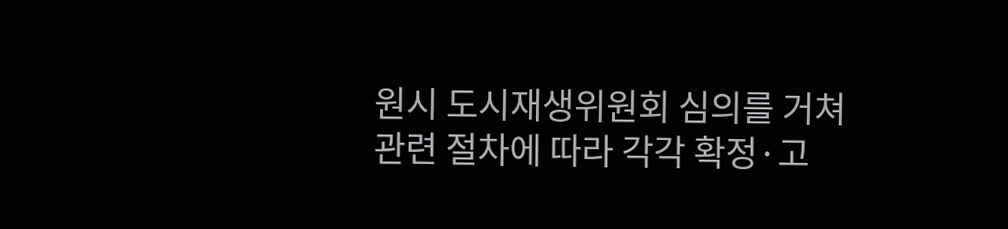원시 도시재생위원회 심의를 거쳐 관련 절차에 따라 각각 확정·고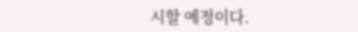시할 예정이다.